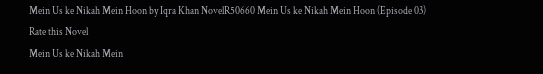Mein Us ke Nikah Mein Hoon by Iqra Khan NovelR50660 Mein Us ke Nikah Mein Hoon (Episode 03)
Rate this Novel
Mein Us ke Nikah Mein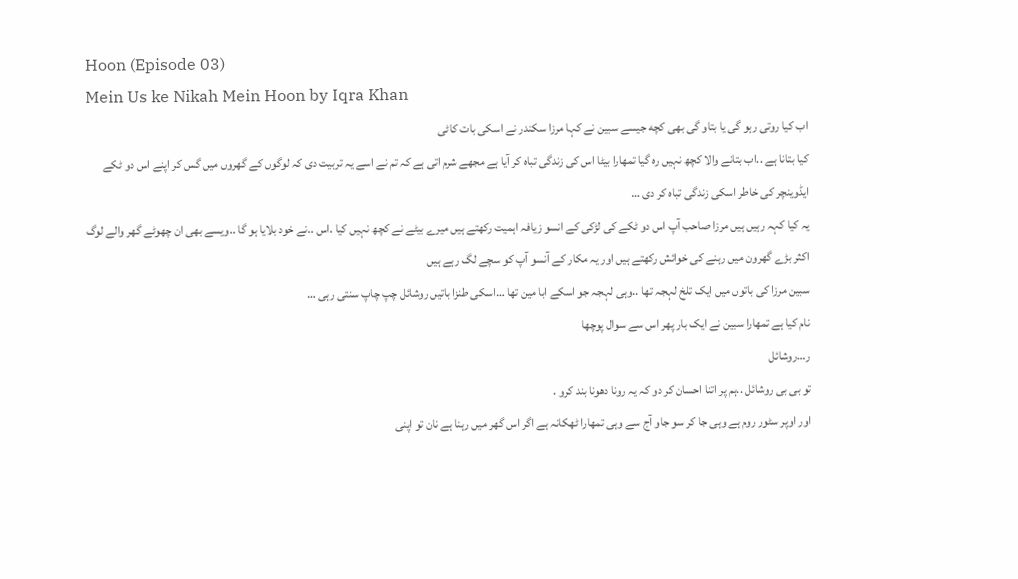Hoon (Episode 03)
Mein Us ke Nikah Mein Hoon by Iqra Khan
اب کیا روتی رہو گی یا بتاو گی بهی کچه جیسے سبین نے کہا مرزا سکندر نے اسکی بات کاٹی
کیا بتانا ہے ..اب بتانے والا کچھ نہیں رہ گیا تمهارا بیٹا اس کی زندگی تباہ کر آیا ہے مجھے شرم اتی ہے کہ تم نے اسے یہ تربیت دی کہ لوگوں کے گھروں میں گس کر اپنے اس دو ٹکے ایڈوینچر کی خاطر اسکی زندگی تباہ کر دی …
یہ کیا کہہ رہیں ہیں مرزا صاحب آپ اس دو ٹکے کی لڑکی کے انسو زیافہ اہمیت رکهتے ہیں میرے بیٹے نے کچھ نہیں کیا .اس ..نے خود بلایا ہو گا ..ویسے بھی ان چهوٹے گهر والے لوگ اکثر بڑے گهرون میں رہنے کی خوائش رکهتے ہیں اور یہ مکار کے آنسو آپ کو سچے لگ رہے ہیں
سبین مرزا کی باتوں میں ایک تلخ لہجہ تها ..وہی لہجہ جو اسکے ابا مین تها …اسکی طنزا باتیں روشائل چپ چاپ سنتی رہی …
نام کیا ہے تمهارا سبین نے ایک بار پهر اس سے سوال پوچها
ر…روشائل
تو بی بی روشائل ..ہم پر اتنا احسان کر دو کہ یہ رونا دهونا بند کرو .
اور اوپر سٹور روم ہے وہی جا کر سو جاو آج سے وہی تمهارا ٹهکانہ ہے اگر اس گهر میں رہنا ہے نان تو اپنی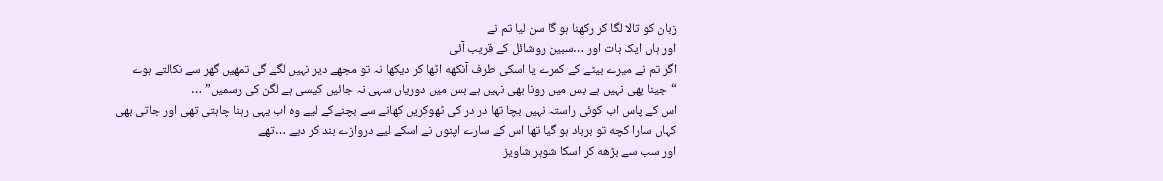زبان کو تالا لگا کر رکهنا ہو گا سن لیا تم نے
اور ہاں ایک بات اور …سبین روشائل کے قریب آئی
اگر تم نے میرے بیٹے کے کمرے یا اسکی طرف آنکهه اٹها کر دیکها نہ تو مجهے دیر نہیں لگے گی تمهیں گهر سے نکالتے ہوے
“جینا بهی نہیں ہے بس میں رونا بهی نہیں ہے بس میں دوریاں سہی نہ جائیں کیسی ہے لگن کی رسمیں” …
اس کے پاس اب کوئی راستہ نہیں بچا تها در در کی ٹهوکریں کهانے سے بچنےکے لیے وہ اب یہی رہنا چاہتی تهی اور جاتی بهی کہاں سارا کچه تو برباد ہو گیا تها اس کے سارے اپنوں نے اسکے لیے دروازے بند کر دیے …تهے
اور سب سے بڑهه کر اسکا شوہر شاویز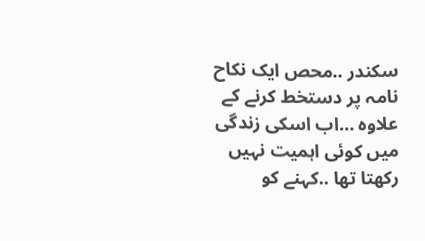سکندر ..محص ایک نکاح نامہ پر دستخط کرنے کے علاوہ …اب اسکی زندگی میں کوئی اہمیت نہیں رکهتا تها ..کہنے کو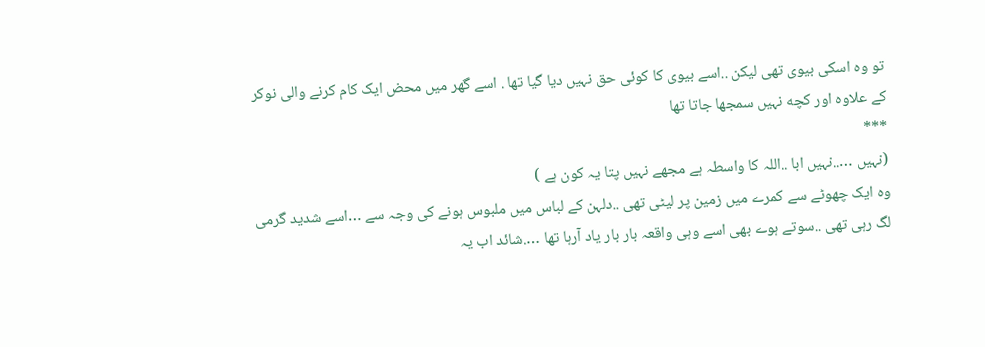تو وہ اسکی بیوی تهی لیکن ..اسے بیوی کا کوئی حق نہیں دیا گیا تها . اسے گهر میں محض ایک کام کرنے والی نوکر کے علاوہ اور کچه نہیں سمجها جاتا تها
***
(نہیں …..نہیں ابا ..اللہ کا واسطہ ہے مجهے نہیں پتا یہ کون ہے )
وہ ایک چهوٹے سے کمرے میں زمین پر لیٹی تهی ..دلہن کے لباس میں ملبوس ہونے کی وجہ سے …اسے شدید گرمی لگ رہی تهی ..سوتے ہوے بهی اسے وہی واقعہ بار بار یاد آرہا تها ….شائد اب یہ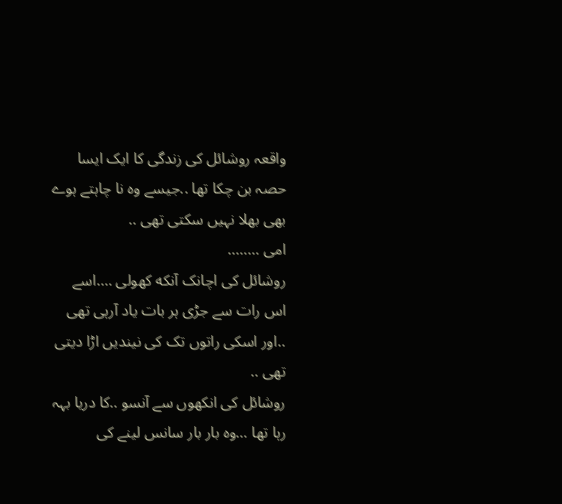واقعہ روشائل کی زندگی کا ایک ایسا حصہ بن چکا تها ..جیسے وہ نا چاہتے ہوے بهی بهلا نہیں سکتی تهی ..
امی ……..
روشائل کی اچانک آنکه کهولی ….اسے اس رات سے جڑی ہر بات یاد آرہی تهی ..اور اسکی راتوں تک کی نیندیں اڑا دیتی تهی ..
روشائل کی انکهوں سے آنسو ..کا دریا بہہ رہا تها …وہ بار بار سانس لینے کی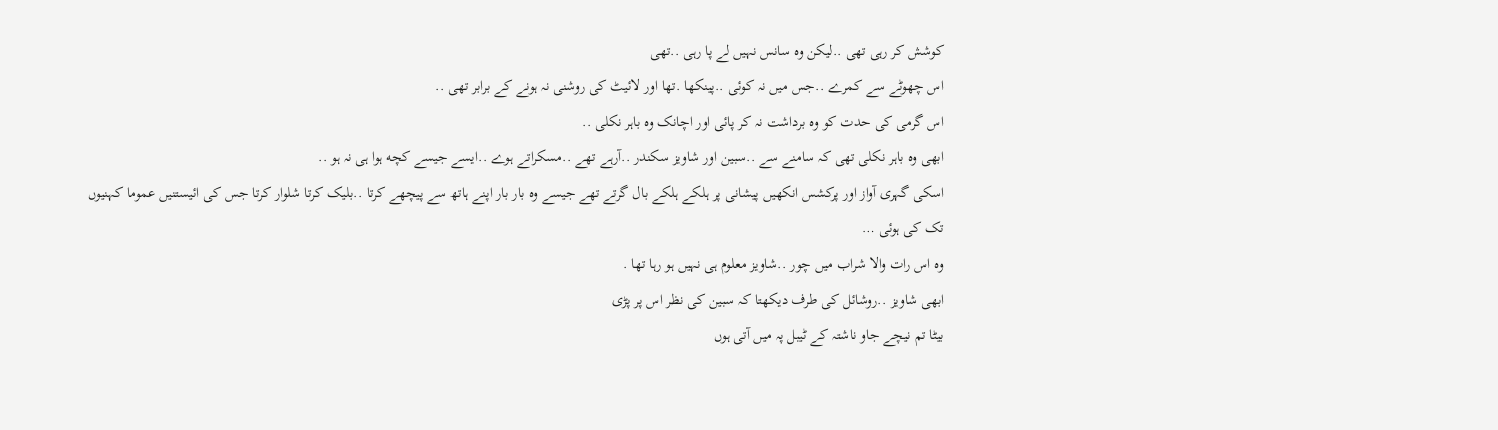کوشش کر رہی تهی ..لیکن وہ سانس نہیں لے پا رہی ..تهی
اس چهوٹے سے کمرے ..جس میں نہ کوئی ..پینکها .تها اور لائیٹ کی روشنی نہ ہونے کے برابر تهی ..
اس گرمی کی حدت کو وہ برداشت نہ کر پائی اور اچانک وہ باہر نکلی ..
ابهی وہ باہر نکلی تهی کہ سامنے سے ..سبین اور شاویز سکندر ..آرہے تهے ..مسکراتے ہوے ..ایسے جیسے کچه ہوا ہی نہ ہو ..
اسکی گہری آواز اور پرکشس انکهیں پیشانی پر ہلکے ہلکے بال گرتے تهے جیسے وہ بار بار اپنے ہاتھ سے پیچهے کرتا ..بلیک کرتا شلوار کرتا جس کی ائیستنیں عموما کہنیوں تک کی ہوئی …
وہ اس رات والا شراب میں چور ..شاویز معلوم ہی نہیں ہو رہا تها .
ابهی شاویز ..روشائل کی طرف دیکهتا کہ سبین کی نظر اس پر پڑی
بیٹا تم نیچے جاو ناشتہ کے ٹیبل پہ میں آتی ہوں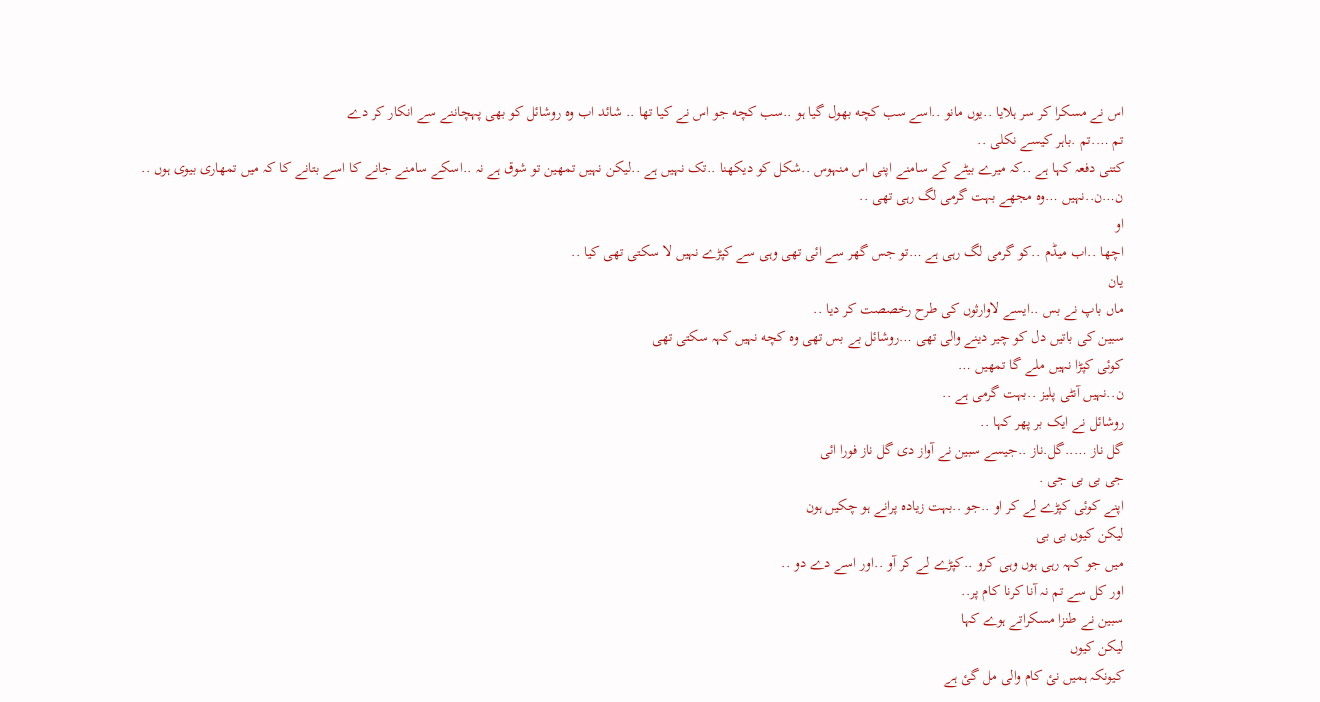اس نے مسکرا کر سر ہلایا ..یوں مانو ..اسے سب کچه بهول گیا ہو ..سب کچه جو اس نے کیا تها .. شائد اب وہ روشائل کو بهی پہچاننے سے انکار کر دے
تم ….تم .باہر کیسے نکلی ..
کتنی دفعہ کہا ہے ..کہ میرے بیٹے کے سامنے اپنی اس منہوس ..شکل کو دیکهنا ..تک نہیں ہے ..لیکن نہیں تمهین تو شوق ہے نہ ..اسکے سامنے جانے کا اسے بتانے کا کہ میں تمهاری بیوی ہوں ..
ن…ن..نہیں …وہ مجهے بہت گرمی لگ رہی تهی ..
او
اچها ..اب میڈم ..کو گرمی لگ رہی ہے …تو جس گهر سے ائی تهی وہی سے کپڑے نہیں لا سکتی تهی کیا ..
یان
ماں باپ نے بس ..ایسے لاوارثوں کی طرح رخصصت کر دیا ..
سبین کی باتیں دل کو چیر دینے والی تهی …روشائل بے بس تهی وہ کچه نہیں کہہ سکتی تهی
کوئی کپڑا نہیں ملے گا تمهیں …
ن..نہیں آنٹی پلیز ..بہت گرمی ہے ..
روشائل نے ایک بر پهر کہا ..
گل ناز …..گل.ناز ..جیسے سبین نے آواز دی گل ناز فورا ائی
جی بی بی جی .
اپنے کوئی کپڑے لے کر او ..جو ..بہت زیادہ پرانے ہو چکیں ہون
لیکن کیوں بی بی
میں جو کہہ رہی ہوں وہی کرو ..کپڑے لے کر آو ..اور اسے دے دو ..
اور کل سے تم نہ آنا کرنا کام پر..
سبین نے طنزا مسکراتے ہوے کہا
لیکن کیوں
کیونکہ ہمیں نئ کام والی مل گئ ہے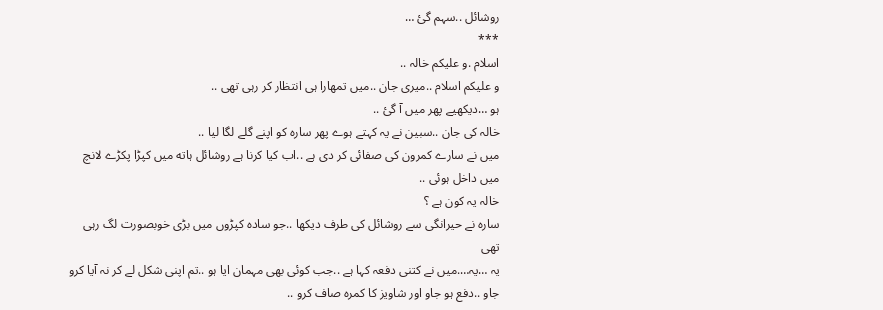روشائل ..سہم گئ …
***
اسلام .و علیکم خالہ ..
و علیکم اسلام ..میری جان ..میں تمهارا ہی انتظار کر رہی تهی ..
ہو …دیکهیے پهر میں آ گئ ..
خالہ کی جان ..سبین نے یہ کہتے ہوے پهر سارہ کو اپنے گلے لگا لیا ..
میں نے سارے کمرون کی صفائی کر دی ہے ..اب کیا کرنا ہے روشائل ہاته میں کپڑا پکڑے لانچ میں داخل ہوئی ..
خالہ یہ کون ہے ؟
سارہ نے حیرانگی سے روشائل کی طرف دیکها ..جو سادہ کپڑوں میں بڑی خوبصورت لگ رہی تهی
یہ …یہ….میں نے کتنی دفعہ کہا ہے ..جب کوئی بهی مہمان ایا ہو ..تم اپنی شکل لے کر نہ آیا کرو
جاو ..دفع ہو جاو اور شاویز کا کمرہ صاف کرو ..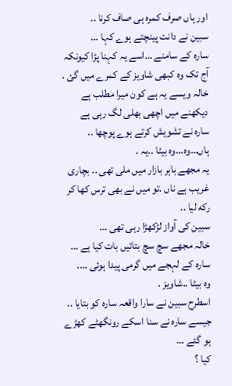اور ہاں صرف کمرہ ہی صاف کرنا ..
سبین نے دانت پینچتے ہوے کہا …
سارہ کے سامنے …اسے یہ کہنا پڑا کیونکہ آج تک وہ کبهی شاویز کے کمرے میں گئ .
خالہ ویسے یہ ہے کون میرا مطلب ہے دیکهنے میں اچهی بهلی لگ رہی ہے
سارہ نے تشویش کرتے ہوے پوچها ..
ہاں…وہ…وہ بیٹا ..یہ .
یہ مجهے باہر بازار میں ملی تهی .. بچاری غریب ہے ناں .تو میں نے بهی ترس کها کر رکه لیا ..
سبین کی آواز لڑکهڑا رہی تهی …
خالہ مجهے سچ سچ بتائیں بات کیا ہے …
سارہ کے لہجے میں گرمی پیدا ہوئی ….
وہ بیٹا ..شاویز .
اسطرح سبین نے سارا واقعہ سارہ کو بتایا ..
جیسے سارہ نے سنا اسکے رونگهٹے کهڑے ہو گئے …
کیا ؟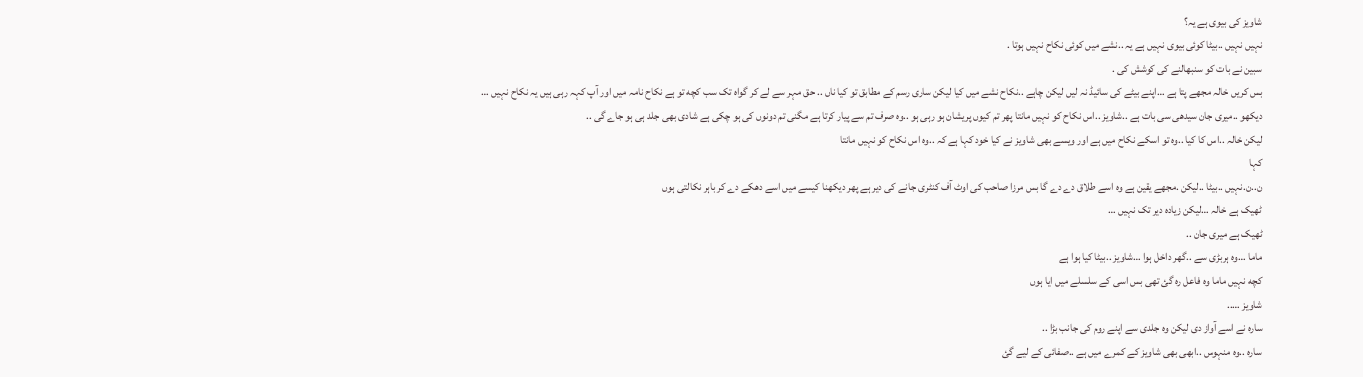شاویز کی بیوی ہے یہ؟
نہیں نہیں ..بیٹا کوئی بیوی نہیں ہے یہ ..نشے میں کوئی نکاح نہیں ہوتا .
سبین نے بات کو سنبهالنے کی کوشش کی .
بس کریں خالہ مجهے پتا ہے …اپنے بیٹے کی سائیڈ نہ لیں لیکن چاہے ..نکاح نشے میں کیا لیکن ساری رسم کے مطابق تو کیا ناں .. حق مہر سے لے کر گواہ تک سب کچه تو ہے نکاح نامہ میں اور آپ کہہ رہی ہیں یہ نکاح نہیں …
دیکهو ..میری جان سیدهی سی بات ہے ..شاویز ..اس نکاح کو نہیں مانتا پهر تم کیوں پریشان ہو رہی ہو ..وہ صرف تم سے پیار کرتا ہے مگنی تم دونوں کی ہو چکی ہے شادی بهی جلد ہی ہو جاے گی ..
لیکن خالہ ..اس کا کیا ..وہ تو اسکے نکاح میں ہے اور ویسے بهی شاویز نے کیا خود کہا ہے کہ ..وہ اس نکاح کو نہیں مانتا
کہا
ن..ن.نہیں ..بیٹا ..لیکن .مجهے یقین ہے وہ اسے طلاق دے دے گا بس مرزا صاحب کی اوٹ آف کنٹری جانے کی دیر ہے پهر دیکهنا کیسے میں اسے دهکے دے کر باہر نکالتی ہوں
ٹهیک ہے خالہ …لیکن زیادہ دیر تک نہیں …
ٹهیک ہے میری جان ..
ماما …وہ ہربڑی سے ..گهر داخل ہوا …شاویز ..بیٹا کیا ہوا ہے
کچه نہیں ماما وہ فاعل رہ گئ تهی بس اسی کے سلسلے میں ایا ہوں
شاویز …..
سارہ نے اسے آواز دی لیکن وہ جلدی سے اپنے روم کی جانب بڑا ..
سارہ ..وہ منہوس ..ابهی بهی شاویز کے کمرے میں ہے ..صفائی کے لیے گئ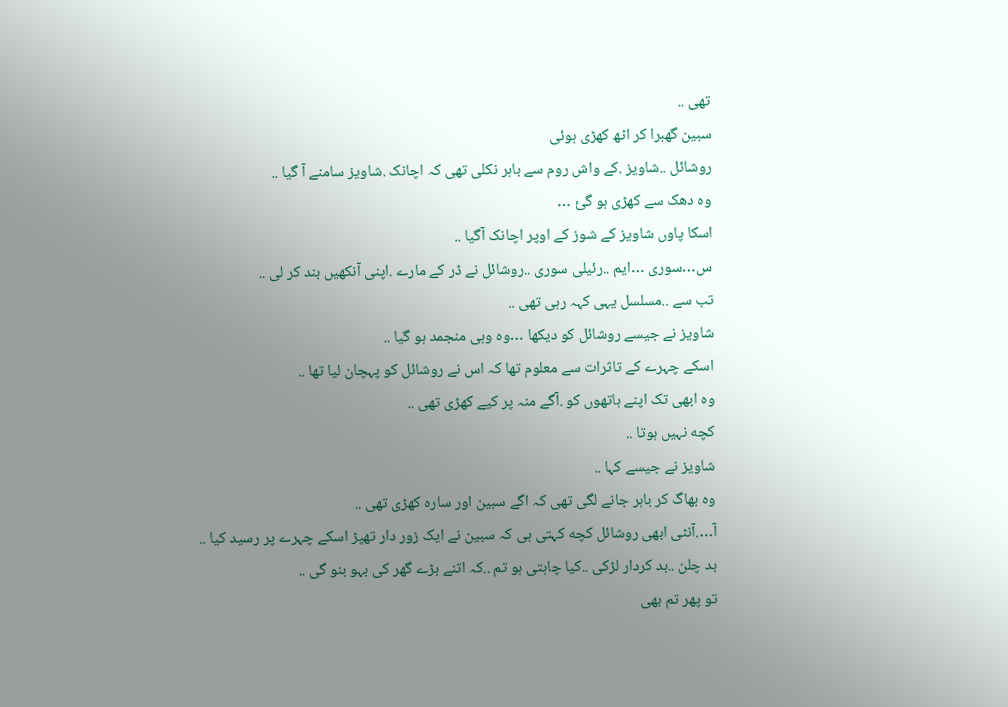تهی ..
سبین گهبرا کر اٹھ کهڑی ہوئی
روشائل ..شاویز .کے واش روم سے باہر نکلی تهی کہ اچانک .شاویز سامنے آ گیا ..
وہ دهک سے کهڑی ہو گئ …
اسکا پاوں شاویز کے شوز کے اوپر اچانک آگیا ..
س…سوری …ایم ..رئیلی سوری ..روشائل نے ڈر کے مارے .اپنی آنکهیں بند کر لی ..
تب سے ..مسلسل یہی کہہ رہی تهی ..
شاویز نے جیسے روشائل کو دیکها …وہ وہی منجمد ہو گیا ..
اسکے چہرے کے تاثرات سے معلوم تها کہ اس نے روشائل کو پہچان لیا تها ..
وہ ابهی تک اپنے ہاتهوں کو .آگے منہ پر کیے کهڑی تهی ..
کچه نہیں ہوتا ..
شاویز نے جیسے کہا ..
وہ بهاگ کر باہر جانے لگی تهی کہ اگے سبین اور سارہ کهڑی تهی ..
آ….آنٹی ابهی روشائل کچه کہتی ہی کہ سبین نے ایک زور دار تهپڑ اسکے چہرے پر رسید کیا ..
بد چلن ..بد کردار لڑکی ..کیا چاہتی ہو تم ..کہ اتنے بڑے گهر کی بہو بنو گی ..
تو پهر تم بهی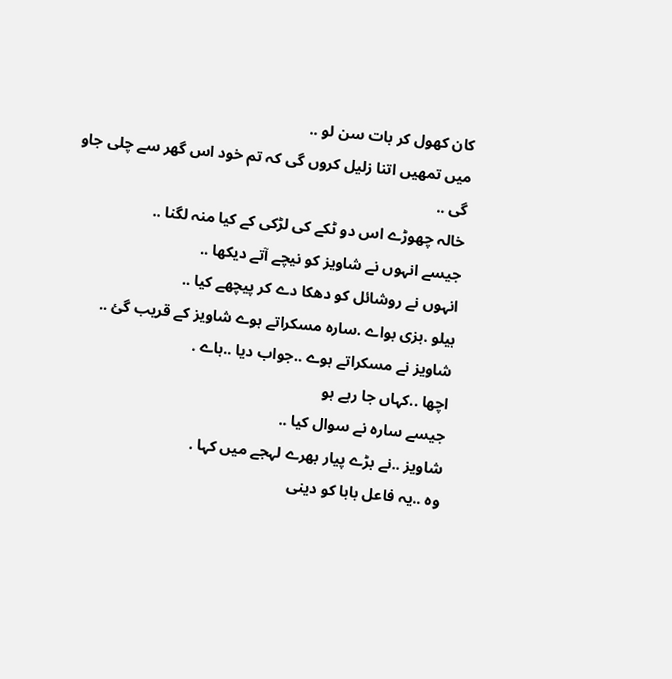کان کهول کر بات سن لو ..
میں تمهیں اتنا زلیل کروں گی کہ تم خود اس گهر سے چلی جاو گی ..
خالہ چهوڑے اس دو ٹکے کی لڑکی کے کیا منہ لگنا ..
جیسے انہوں نے شاویز کو نیچے آتے دیکها ..
انہوں نے روشائل کو دهکا دے کر پیچهے کیا ..
ہیلو .بزی بواے .سارہ مسکراتے ہوے شاویز کے قریب گئ ..
شاویز نے مسکراتے ہوے ..جواب دیا ..ہاے .
اچها ..کہاں جا رہے ہو
جیسے سارہ نے سوال کیا ..
شاویز ..نے بڑے پیار بهرے لہجے میں کہا .
وہ ..یہ فاعل بابا کو دینی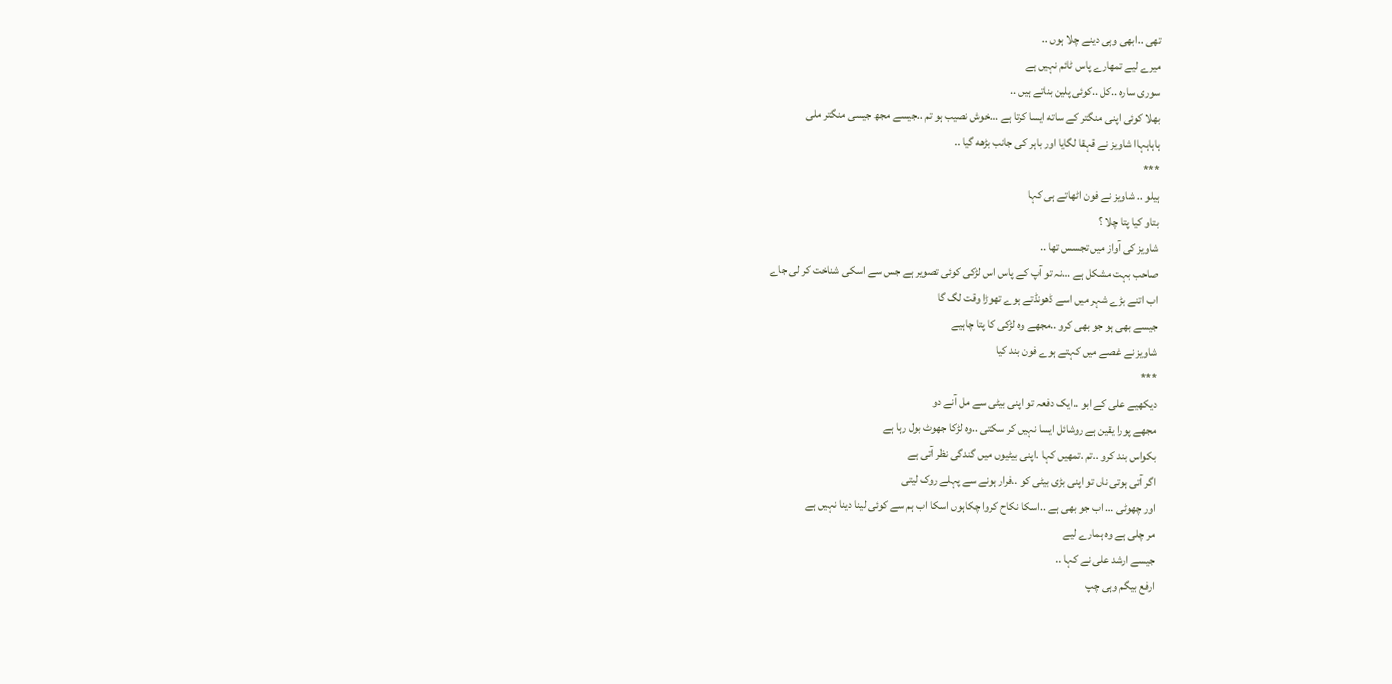تهی ..ابهی وہی دینے چلا ہوں ..
میرے لیے تمهارے پاس ٹائم نہیں ہے
سوری سارہ ..کل ..کوئی پلین بناتے ہیں ..
بهلا کوئی اپنی منگتر کے ساته ایسا کرتا ہے …خوش نصیب ہو تم ..جیسے مجھ جیسی منگتر ملی
ہاہاہہاا شاویز نے قہقا لگایا اور باہر کی جانب بڑهه گیا ..
***
ہیلو .. شاویز نے فون اٹهاتے ہی کہا
بتاو کیا پتا چلا ؟
شاویز کی آواز میں تجسس تها ..
صاحب بہت مشکل ہے …نہ تو آپ کے پاس اس لڑکی کوئی تصویر ہے جس سے اسکی شناخت کر لی جاے
اب اتنے بڑے شہر میں اسے ڈهونڈتے ہوے تهوڑا وقت لگ گا
جیسے بهی ہو جو بهی کرو ..مجهے وہ لڑکی کا پتا چاہیے
شاویز نے غصے میں کہتے ہوے فون بند کیا
***
دیکهیے علی کے ابو ..ایک دفعہ تو اپنی بیٹی سے مل آنے دو
مجهے پورا یقین ہے روشائل ایسا نہیں کر سکتی ..وہ لڑکا جهوٹ بول رہا ہے
بکواس بند کرو ..تم .تمهیں کہا .اپنی بیٹیوں میں گندگی نظر آتی ہے
اگر آتی ہوتی ناں تو اپنی بڑی بیٹی کو ..فرار ہونے سے پہلے روک لیتی
اور چهوٹی … اب جو بهی ہے ..اسکا نکاح کروا چکاہوں اسکا اب ہم سے کوئی لینا دینا نہیں ہے
مر چلی ہے وہ ہمارے لیے
جیسے ارشد علی نے کہا ..
ارفع بیگم وہی چپ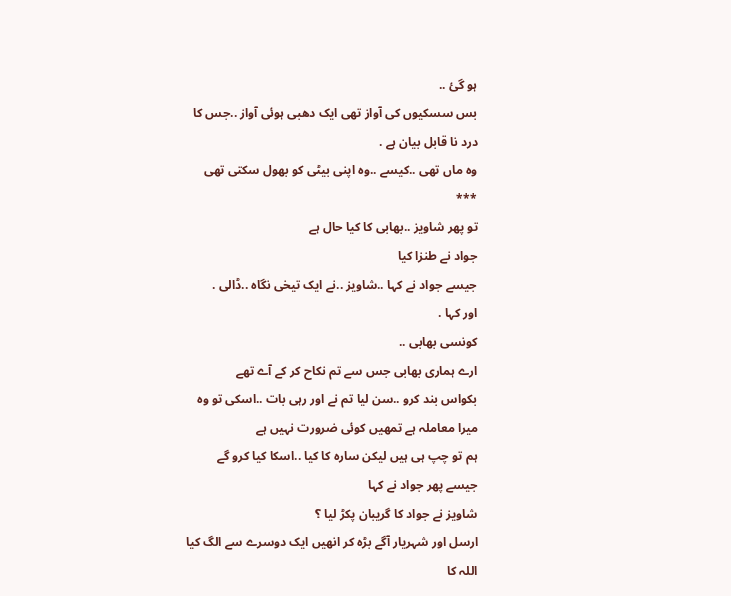ہو گئ ..
بس سسکیوں کی آواز تهی ایک دهبی ہوئی آواز ..جس کا درد نا قابل بیان ہے .
وہ ماں تهی ..کیسے ..وہ اپنی بیٹی کو بهول سکتی تهی
***
تو پهر شاویز ..بهابی کا کیا حال ہے
جواد نے طنزا کیا
جیسے جواد نے کہا ..شاویز ..نے ایک تیخی نگاہ ..ڈالی .
اور کہا .
کونسی بهابی ..
ارے ہماری بهابی جس سے تم نکاح کر کے آے تهے
بکواس بند کرو ..سن لیا تم نے اور رہی بات ..اسکی تو وہ میرا معاملہ ہے تمهیں کوئی ضرورت نہیں ہے
ہم تو چپ ہی ہیں لیکن سارہ کا کیا ..اسکا کیا کرو گے
جیسے پهر جواد نے کہا
شاویز نے جواد کا گریبان پکڑ لیا ؟
ارسل اور شہریار آگے بڑه کر انهیں ایک دوسرے سے الگ کیا
اللہ کا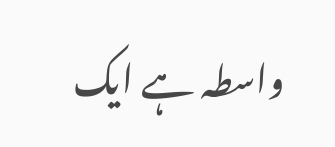واسطہ ہے ایک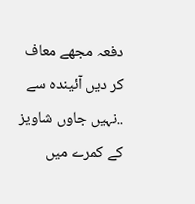دفعہ مجهے معاف کر دیں آئیندہ سے ..نہیں جاوں شاویز کے کمرے میں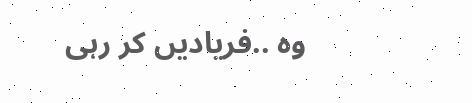وہ ..فریادیں کر رہی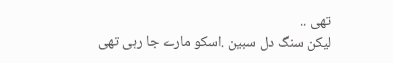تهی ..
لیکن سنگ دل سبین .اسکو مارے جا رہی تهی